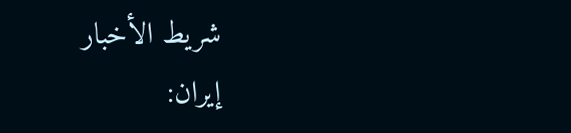شريط الأخبار
إيران: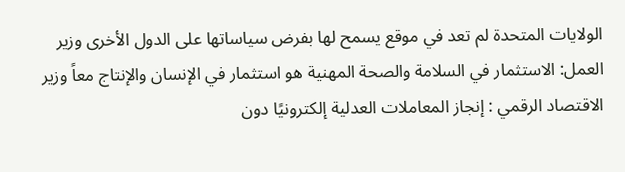الولايات المتحدة لم تعد في موقع يسمح لها بفرض سياساتها على الدول الأخرى وزير العمل: الاستثمار في السلامة والصحة المهنية هو استثمار في الإنسان والإنتاج معاً وزير الاقتصاد الرقمي : إنجاز المعاملات العدلية إلكترونيًا دون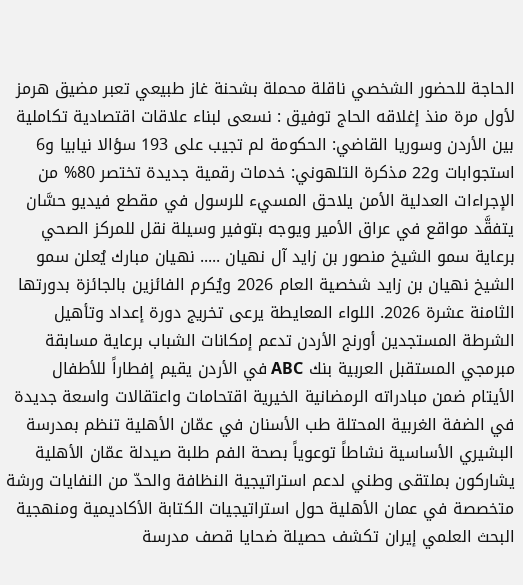الحاجة للحضور الشخصي ناقلة محملة بشحنة غاز طبيعي تعبر مضيق هرمز لأول مرة منذ إغلاقه الحاج توفيق : نسعى لبناء علاقات اقتصادية تكاملية بين الأردن وسوريا القاضي: الحكومة لم تجيب على 193 سؤالا نيابيا و6 استجوابات و22 مذكرة التلهوني: خدمات رقمية جديدة تختصر 80% من الإجراءات العدلية الأمن يلاحق المسيء للرسول في مقطع فيديو حسَّان يتفقَّد مواقع في عراق الأمير ويوجه بتوفير وسيلة نقل للمركز الصحي برعاية سمو الشيخ منصور بن زايد آل نهيان ..... نهيان مبارك يُعلن سمو الشيخ نهيان بن زايد شخصية العام 2026 ويُكرم الفائزين بالجائزة بدورتها الثامنة عشرة 2026. اللواء المعايطة يرعى تخريج دورة إعداد وتأهيل الشرطة المستجدين أورنج الأردن تدعم إمكانات الشباب برعاية مسابقة مبرمجي المستقبل العربية بنك ABC في الأردن يقيم إفطاراً للأطفال الأيتام ضمن مبادراته الرمضانية الخيرية اقتحامات واعتقالات واسعة جديدة في الضفة الغربية المحتلة طب الأسنان في عمّان الأهلية تنظم بمدرسة البشيري الأساسية نشاطاً توعوياً بصحة الفم طلبة صيدلة عمّان الأهلية يشاركون بملتقى وطني لدعم استراتيجية النظافة والحدّ من النفايات ورشة متخصصة في عمان الأهلية حول استراتيجيات الكتابة الأكاديمية ومنهجية البحث العلمي إيران تكشف حصيلة ضحايا قصف مدرسة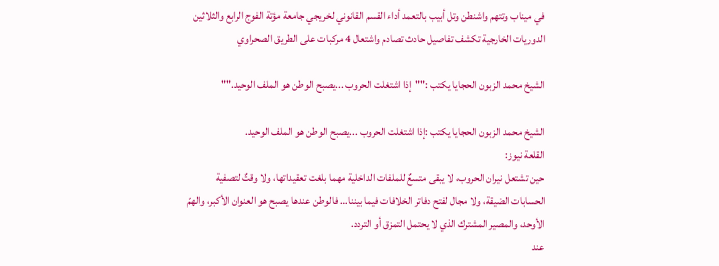في ميناب وتتهم واشنطن وتل أبيب بالتعمد أداء القسم القانوني لخريجي جامعة مؤتة الفوج الرابع والثلاثين الدوريات الخارجية تكشف تفاصيل حادث تصادم واشتعال 4 مركبات على الطريق الصحراوي

الشيخ محمد الزبون الحجايا يكتب :""إذا اشتغلت الحروب ...يصبح الوطن هو الملف الوحيد.""

الشيخ محمد الزبون الحجايا يكتب :إذا اشتغلت الحروب ...يصبح الوطن هو الملف الوحيد.
القلعة نيوز:
حين تشتعل نيران الحروب، لا يبقى متسعٌ للملفات الداخلية مهما بلغت تعقيداتها، ولا وقتٌ لتصفية الحسابات الضيقة، ولا مجال لفتح دفاتر الخلافات فيما بيننا… فالوطن عندها يصبح هو العنوان الأكبر، والهمّ الأوحد، والمصير المشترك الذي لا يحتمل التمزق أو التردد.
عند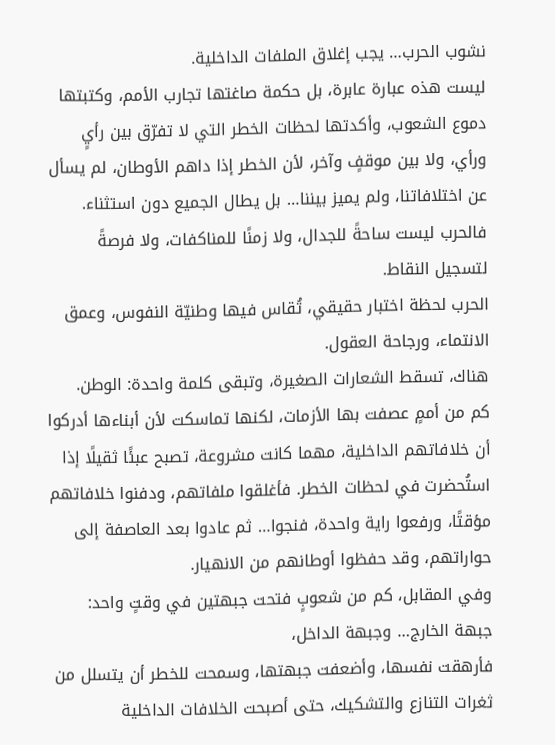نشوب الحرب… يجب إغلاق الملفات الداخلية.
ليست هذه عبارة عابرة، بل حكمة صاغتها تجارب الأمم، وكتبتها دموع الشعوب، وأكدتها لحظات الخطر التي لا تفرّق بين رأيٍ ورأي، ولا بين موقفٍ وآخر، لأن الخطر إذا داهم الأوطان، لم يسأل عن اختلافاتنا، ولم يميز بيننا… بل يطال الجميع دون استثناء.
فالحرب ليست ساحةً للجدال، ولا زمنًا للمناكفات، ولا فرصةً لتسجيل النقاط.
الحرب لحظة اختبار حقيقي، تُقاس فيها وطنيّة النفوس، وعمق الانتماء، ورجاحة العقول.
هناك، تسقط الشعارات الصغيرة، وتبقى كلمة واحدة: الوطن.
كم من أممٍ عصفت بها الأزمات، لكنها تماسكت لأن أبناءها أدركوا أن خلافاتهم الداخلية، مهما كانت مشروعة، تصبح عبئًا ثقيلًا إذا استُحضرت في لحظات الخطر. فأغلقوا ملفاتهم، ودفنوا خلافاتهم مؤقتًا، ورفعوا راية واحدة، فنجوا… ثم عادوا بعد العاصفة إلى حواراتهم، وقد حفظوا أوطانهم من الانهيار.
وفي المقابل، كم من شعوبٍ فتحت جبهتين في وقتٍ واحد:
جبهة الخارج… وجبهة الداخل،
فأرهقت نفسها، وأضعفت جبهتها، وسمحت للخطر أن يتسلل من ثغرات التنازع والتشكيك، حتى أصبحت الخلافات الداخلية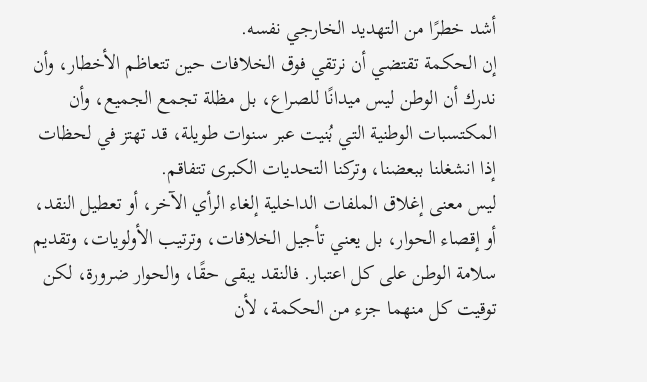أشد خطرًا من التهديد الخارجي نفسه.
إن الحكمة تقتضي أن نرتقي فوق الخلافات حين تتعاظم الأخطار، وأن ندرك أن الوطن ليس ميدانًا للصراع، بل مظلة تجمع الجميع، وأن المكتسبات الوطنية التي بُنيت عبر سنوات طويلة، قد تهتز في لحظات إذا انشغلنا ببعضنا، وتركنا التحديات الكبرى تتفاقم.
ليس معنى إغلاق الملفات الداخلية إلغاء الرأي الآخر، أو تعطيل النقد، أو إقصاء الحوار، بل يعني تأجيل الخلافات، وترتيب الأولويات، وتقديم سلامة الوطن على كل اعتبار. فالنقد يبقى حقًا، والحوار ضرورة، لكن توقيت كل منهما جزء من الحكمة، لأن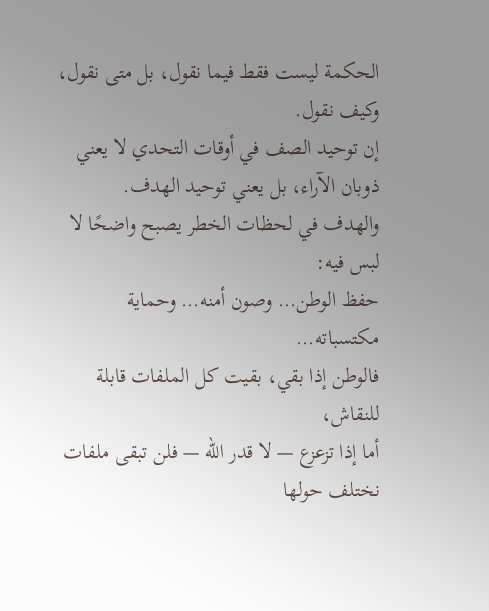الحكمة ليست فقط فيما نقول، بل متى نقول، وكيف نقول.
إن توحيد الصف في أوقات التحدي لا يعني ذوبان الآراء، بل يعني توحيد الهدف.
والهدف في لحظات الخطر يصبح واضحًا لا لبس فيه:
حفظ الوطن… وصون أمنه… وحماية مكتسباته…
فالوطن إذا بقي، بقيت كل الملفات قابلة للنقاش،
أما إذا تزعزع — لا قدر الله — فلن تبقى ملفات نختلف حولها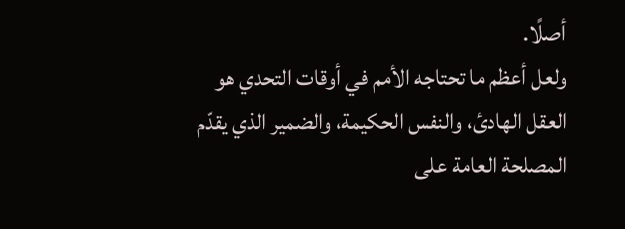أصلًا.
ولعل أعظم ما تحتاجه الأمم في أوقات التحدي هو العقل الهادئ، والنفس الحكيمة، والضمير الذي يقدّم المصلحة العامة على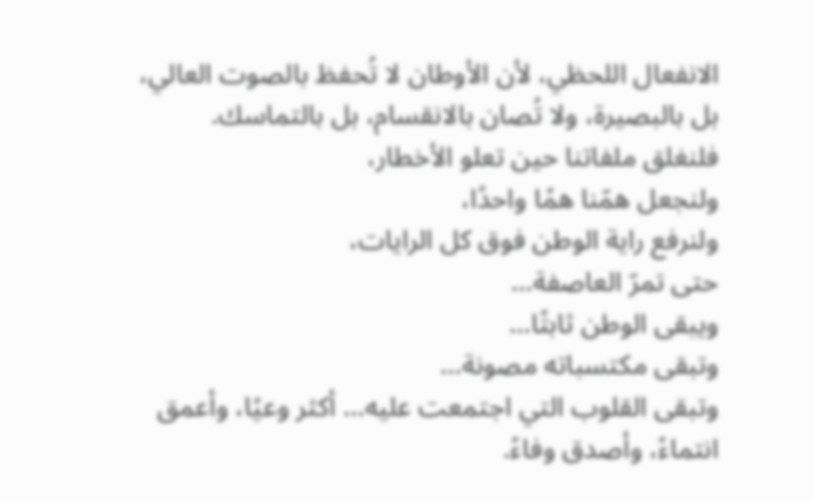الانفعال اللحظي، لأن الأوطان لا تُحفظ بالصوت العالي، بل بالبصيرة، ولا تُصان بالانقسام، بل بالتماسك.
فلنغلق ملفاتنا حين تعلو الأخطار،
ولنجعل همّنا همًا واحدًا،
ولنرفع راية الوطن فوق كل الرايات،
حتى تمرّ العاصفة…
ويبقى الوطن ثابتًا…
وتبقى مكتسباته مصونة…
وتبقى القلوب التي اجتمعت عليه… أكثر وعيًا، وأعمق انتماءً، وأصدق وفاءً.